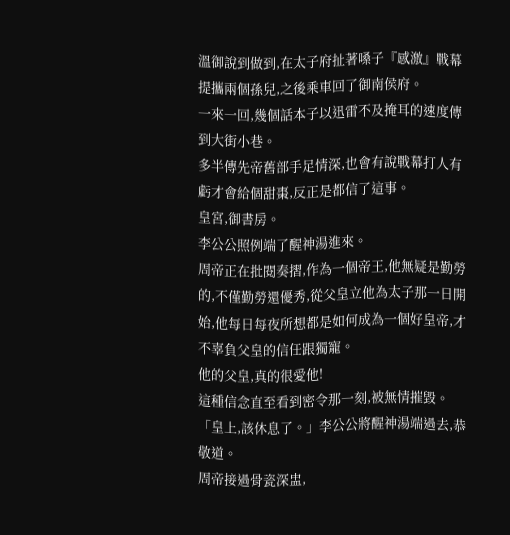溫御說到做到,在太子府扯著嗓子『感激』戰幕提攜兩個孫兒,之後乘車回了御南侯府。
一來一回,幾個話本子以迅雷不及掩耳的速度傳到大街小巷。
多半傳先帝舊部手足情深,也會有說戰幕打人有虧才會給個甜棗,反正是都信了這事。
皇宮,御書房。
李公公照例端了醒神湯進來。
周帝正在批閱奏摺,作為一個帝王,他無疑是勤勞的,不僅勤勞還優秀,從父皇立他為太子那一日開始,他每日每夜所想都是如何成為一個好皇帝,才不辜負父皇的信任跟獨寵。
他的父皇,真的很愛他!
這種信念直至看到密令那一刻,被無情摧毀。
「皇上,該休息了。」李公公將醒神湯端過去,恭敬道。
周帝接過骨瓷深盅,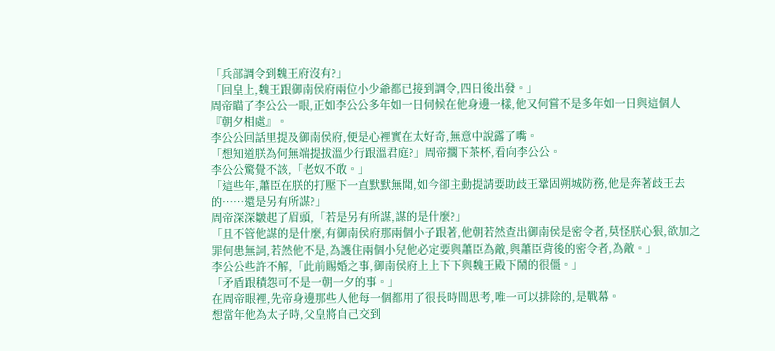「兵部調令到魏王府沒有?」
「回皇上,魏王跟御南侯府兩位小少爺都已接到調令,四日後出發。」
周帝瞄了李公公一眼,正如李公公多年如一日伺候在他身邊一樣,他又何嘗不是多年如一日與這個人『朝夕相處』。
李公公回話里提及御南侯府,便是心裡實在太好奇,無意中說露了嘴。
「想知道朕為何無端提拔溫少行跟溫君庭?」周帝擱下茶杯,看向李公公。
李公公驚覺不該,「老奴不敢。」
「這些年,蕭臣在朕的打壓下一直默默無聞,如今卻主動提請要助歧王鞏固朔城防務,他是奔著歧王去的……還是另有所謀?」
周帝深深皺起了眉頭,「若是另有所謀,謀的是什麼?」
「且不管他謀的是什麼,有御南侯府那兩個小子跟著,他朝若然查出御南侯是密令者,莫怪朕心狠,欲加之罪何患無詞,若然他不是,為護住兩個小兒他必定要與蕭臣為敵,與蕭臣背後的密令者,為敵。」
李公公些許不解,「此前賜婚之事,御南侯府上上下下與魏王殿下鬧的很僵。」
「矛盾跟積怨可不是一朝一夕的事。」
在周帝眼裡,先帝身邊那些人他每一個都用了很長時間思考,唯一可以排除的,是戰幕。
想當年他為太子時,父皇將自己交到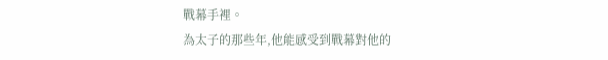戰幕手裡。
為太子的那些年,他能感受到戰幕對他的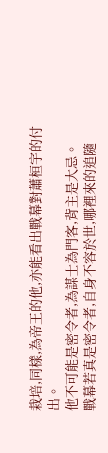栽培,同樣,為帝王的他,亦能看出戰幕對蕭桓宇的付出。
他不可能是密令者,為謀士為門客,背主是大忌。
戰幕若真是密令者,自身不容於世,哪裡來的追隨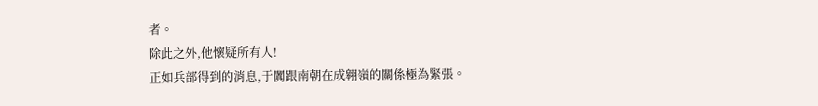者。
除此之外,他懷疑所有人!
正如兵部得到的消息,于闐跟南朝在成翱嶺的關係極為緊張。